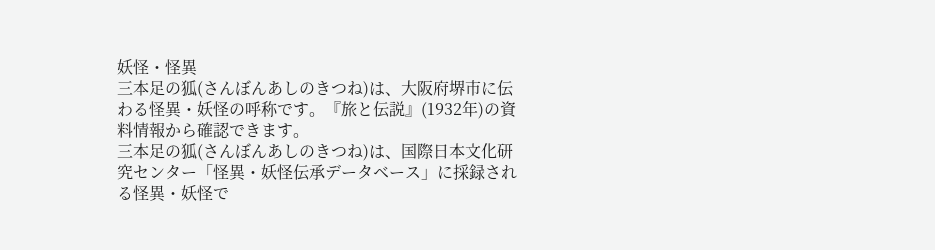妖怪・怪異
三本足の狐(さんぼんあしのきつね)は、大阪府堺市に伝わる怪異・妖怪の呼称です。『旅と伝説』(1932年)の資料情報から確認できます。
三本足の狐(さんぼんあしのきつね)は、国際日本文化研究センター「怪異・妖怪伝承データベース」に採録される怪異・妖怪で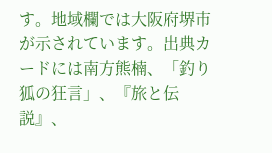す。地域欄では大阪府堺市が示されています。出典カードには南方熊楠、「釣り狐の狂言」、『旅と伝説』、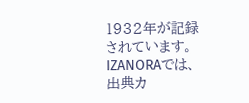1932年が記録されています。IZANORAでは、出典カ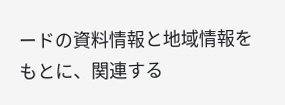ードの資料情報と地域情報をもとに、関連する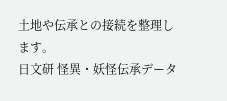土地や伝承との接続を整理します。
日文研 怪異・妖怪伝承データ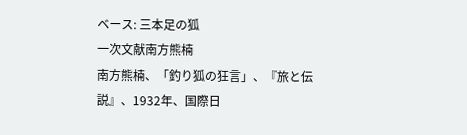ベース: 三本足の狐
一次文献南方熊楠
南方熊楠、「釣り狐の狂言」、『旅と伝説』、1932年、国際日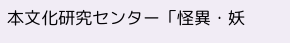本文化研究センター「怪異・妖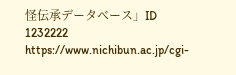怪伝承データベース」ID 1232222
https://www.nichibun.ac.jp/cgi-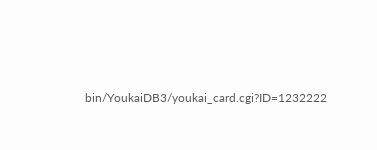bin/YoukaiDB3/youkai_card.cgi?ID=1232222